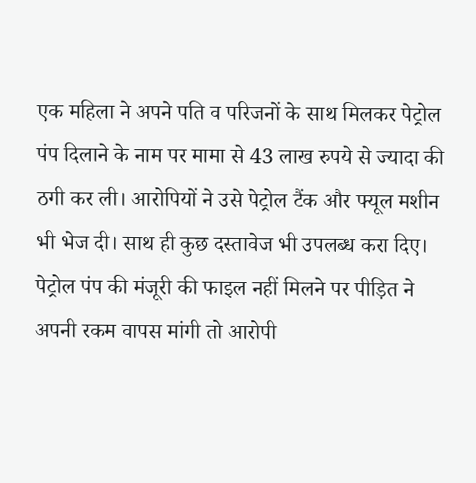एक महिला ने अपने पति व परिजनों के साथ मिलकर पेट्रोल पंप दिलाने के नाम पर मामा से 43 लाख रुपये से ज्यादा की ठगी कर ली। आरोपियों ने उसे पेट्रोल टैंक और फ्यूल मशीन भी भेज दी। साथ ही कुछ दस्तावेज भी उपलब्ध करा दिए। पेट्रोल पंप की मंजूरी की फाइल नहीं मिलने पर पीड़ित ने अपनी रकम वापस मांगी तो आरोपी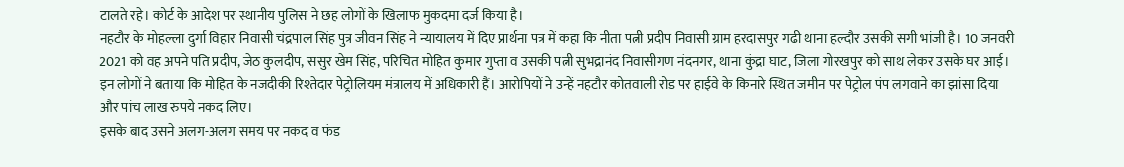टालते रहे। कोर्ट के आदेश पर स्थानीय पुलिस ने छह लोगों के खिलाफ मुकदमा दर्ज किया है।
नहटौर के मोहल्ला दुर्गा विहार निवासी चंद्रपाल सिंह पुत्र जीवन सिंह ने न्यायालय में दिए प्रार्थना पत्र में कहा कि नीता पत्नी प्रदीप निवासी ग्राम हरदासपुर गढी थाना हल्दौर उसकी सगी भांजी है। 10 जनवरी 2021 को वह अपने पति प्रदीप, जेठ कुलदीप, ससुर खेम सिंह, परिचित मोहित कुमार गुप्ता व उसकी पत्नी सुभद्रानंद निवासीगण नंदनगर, थाना कुंद्रा घाट, जिला गोरखपुर को साथ लेकर उसके घर आई।
इन लोगों ने बताया कि मोहित के नजदीकी रिश्तेदार पेट्रोलियम मंत्रालय में अधिकारी हैं। आरोपियों ने उन्हें नहटौर कोतवाली रोड पर हाईवे के किनारे स्थित जमीन पर पेट्रोल पंप लगवाने का झांसा दिया और पांच लाख रुपये नकद लिए।
इसके बाद उसने अलग-अलग समय पर नकद व फंड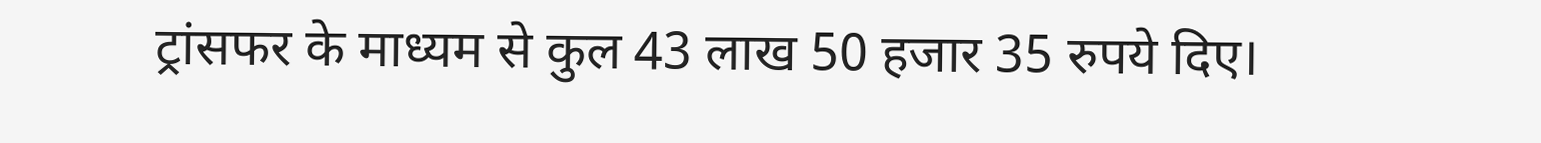ट्रांसफर के माध्यम से कुल 43 लाख 50 हजार 35 रुपये दिए।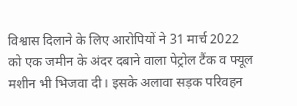विश्वास दिलाने के लिए आरोपियों ने 31 मार्च 2022 को एक जमीन के अंदर दबाने वाला पेट्रोल टैंक व फ्यूल मशीन भी भिजवा दी। इसके अलावा सड़क परिवहन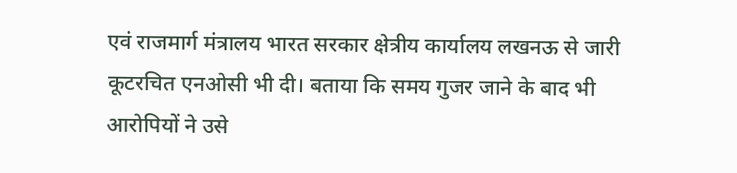एवं राजमार्ग मंत्रालय भारत सरकार क्षेत्रीय कार्यालय लखनऊ से जारी कूटरचित एनओसी भी दी। बताया कि समय गुजर जाने के बाद भी आरोपियों ने उसे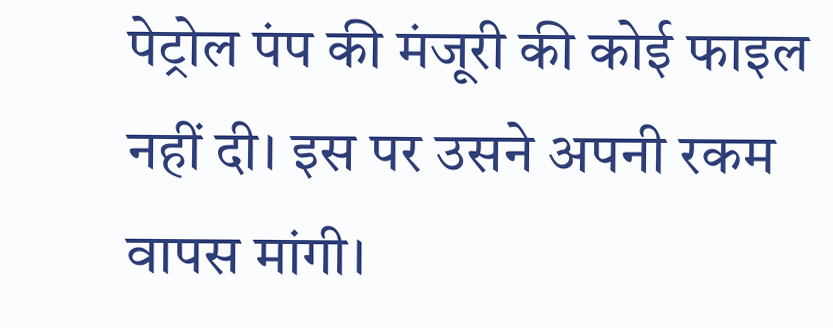पेट्रोल पंप की मंजूरी की कोई फाइल नहीं दी। इस पर उसने अपनी रकम वापस मांगी।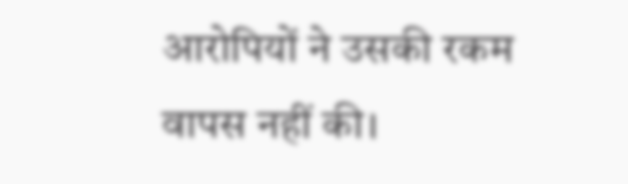आरोपियों ने उसकी रकम वापस नहीं की।